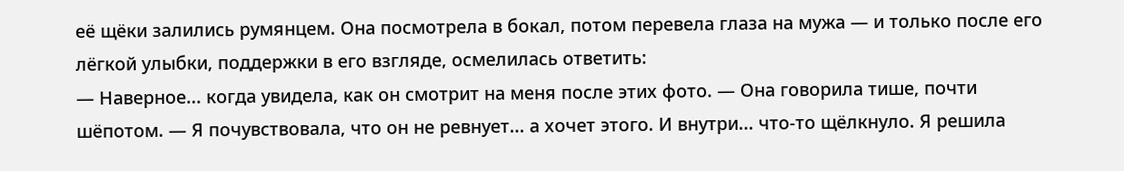её щёки залились румянцем. Она посмотрела в бокал, потом перевела глаза на мужа — и только после его лёгкой улыбки, поддержки в его взгляде, осмелилась ответить:
— Наверное... когда увидела, как он смотрит на меня после этих фото. — Она говорила тише, почти шёпотом. — Я почувствовала, что он не ревнует... а хочет этого. И внутри... что-то щёлкнуло. Я решила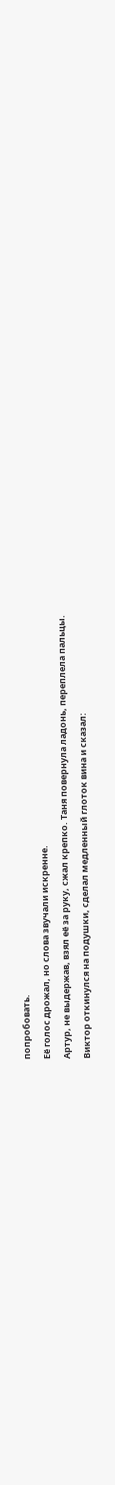попробовать.
Её голос дрожал, но слова звучали искренне.
Артур, не выдержав, взял её за руку, сжал крепко. Таня повернула ладонь, переплела пальцы.
Виктор откинулся на подушки, сделал медленный глоток вина и сказал: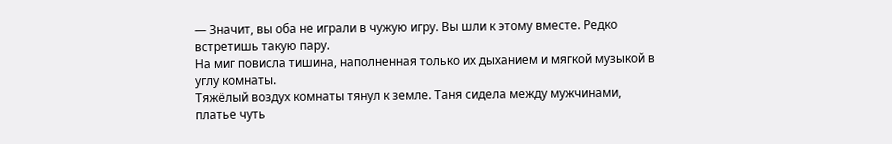— Значит, вы оба не играли в чужую игру. Вы шли к этому вместе. Редко встретишь такую пару.
На миг повисла тишина, наполненная только их дыханием и мягкой музыкой в углу комнаты.
Тяжёлый воздух комнаты тянул к земле. Таня сидела между мужчинами, платье чуть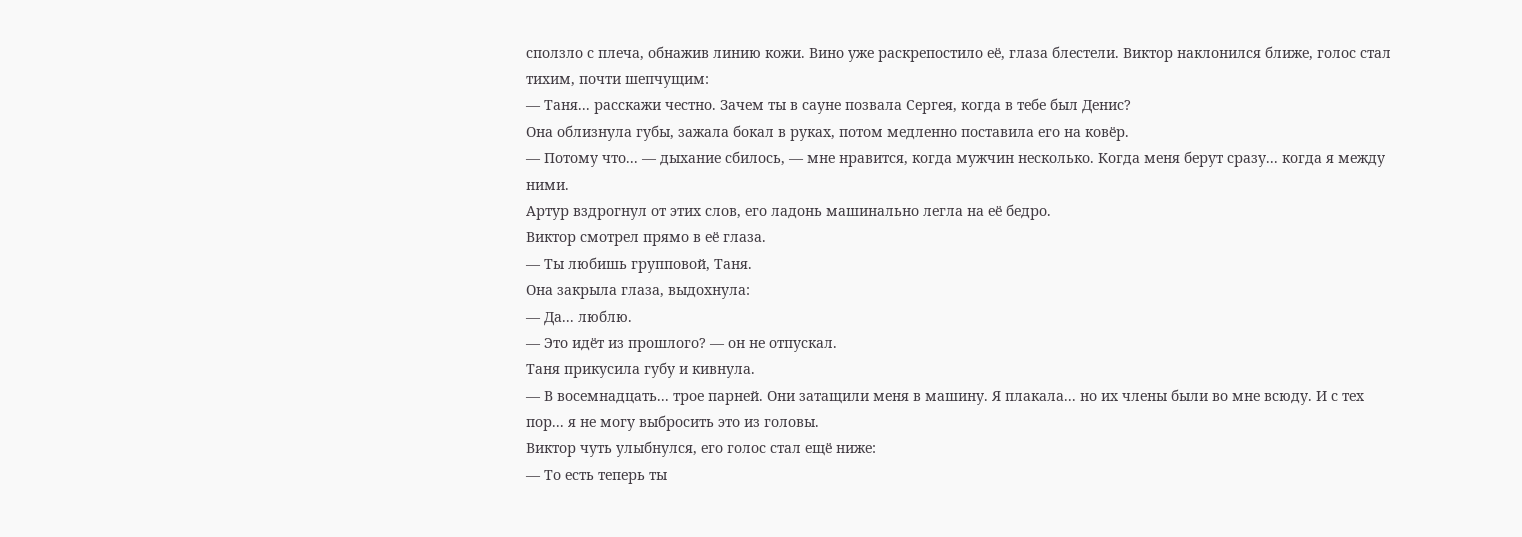сползло с плеча, обнажив линию кожи. Вино уже раскрепостило её, глаза блестели. Виктор наклонился ближе, голос стал тихим, почти шепчущим:
— Таня... расскажи честно. Зачем ты в сауне позвала Сергея, когда в тебе был Денис?
Она облизнула губы, зажала бокал в руках, потом медленно поставила его на ковёр.
— Потому что... — дыхание сбилось, — мне нравится, когда мужчин несколько. Когда меня берут сразу... когда я между ними.
Артур вздрогнул от этих слов, его ладонь машинально легла на её бедро.
Виктор смотрел прямо в её глаза.
— Ты любишь групповой, Таня.
Она закрыла глаза, выдохнула:
— Да... люблю.
— Это идёт из прошлого? — он не отпускал.
Таня прикусила губу и кивнула.
— В восемнадцать... трое парней. Они затащили меня в машину. Я плакала... но их члены были во мне всюду. И с тех пор... я не могу выбросить это из головы.
Виктор чуть улыбнулся, его голос стал ещё ниже:
— То есть теперь ты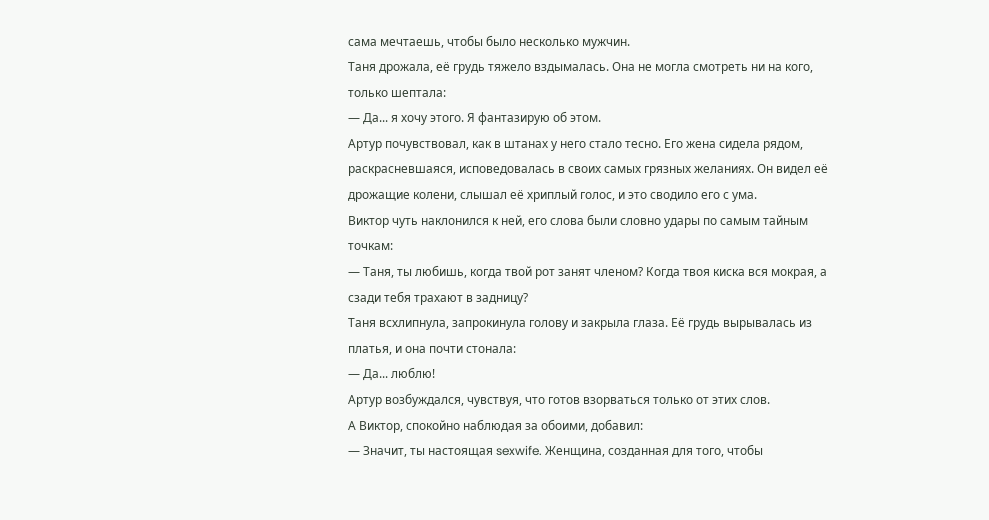сама мечтаешь, чтобы было несколько мужчин.
Таня дрожала, её грудь тяжело вздымалась. Она не могла смотреть ни на кого, только шептала:
— Да... я хочу этого. Я фантазирую об этом.
Артур почувствовал, как в штанах у него стало тесно. Его жена сидела рядом, раскрасневшаяся, исповедовалась в своих самых грязных желаниях. Он видел её дрожащие колени, слышал её хриплый голос, и это сводило его с ума.
Виктор чуть наклонился к ней, его слова были словно удары по самым тайным точкам:
— Таня, ты любишь, когда твой рот занят членом? Когда твоя киска вся мокрая, а сзади тебя трахают в задницу?
Таня всхлипнула, запрокинула голову и закрыла глаза. Её грудь вырывалась из платья, и она почти стонала:
— Да... люблю!
Артур возбуждался, чувствуя, что готов взорваться только от этих слов.
А Виктор, спокойно наблюдая за обоими, добавил:
— Значит, ты настоящая sexwife. Женщина, созданная для того, чтобы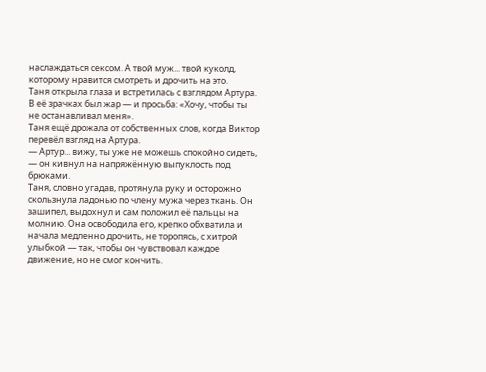наслаждаться сексом. А твой муж... твой куколд, которому нравится смотреть и дрочить на это.
Таня открыла глаза и встретилась с взглядом Артура. В её зрачках был жар — и просьба: «Хочу, чтобы ты не останавливал меня».
Таня ещё дрожала от собственных слов, когда Виктор перевёл взгляд на Артура.
— Артур... вижу, ты уже не можешь спокойно сидеть, — он кивнул на напряжённую выпуклость под брюками.
Таня, словно угадав, протянула руку и осторожно скользнула ладонью по члену мужа через ткань. Он зашипел, выдохнул и сам положил её пальцы на молнию. Она освободила его, крепко обхватила и начала медленно дрочить, не торопясь, с хитрой улыбкой — так, чтобы он чувствовал каждое движение, но не смог кончить.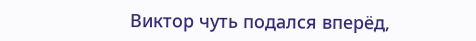Виктор чуть подался вперёд,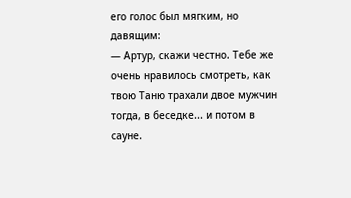его голос был мягким, но давящим:
— Артур, скажи честно. Тебе же очень нравилось смотреть, как твою Таню трахали двое мужчин тогда, в беседке... и потом в сауне.